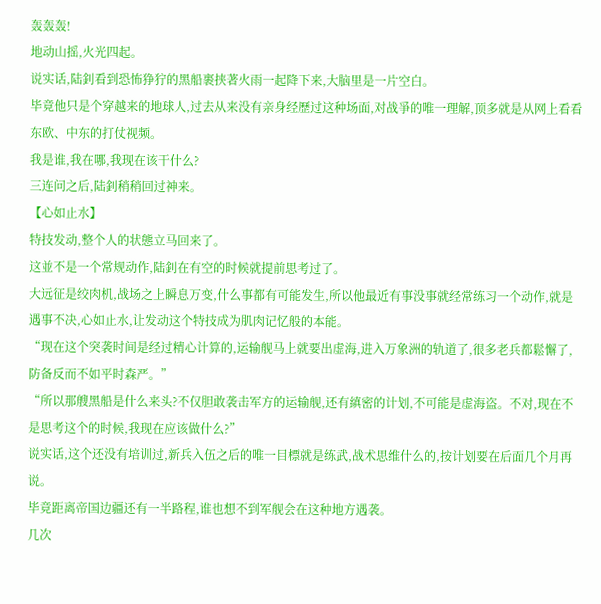轰轰轰!
地动山摇,火光四起。
说实话,陆釗看到恐怖狰狞的黑船裹挟著火雨一起降下来,大脑里是一片空白。
毕竟他只是个穿越来的地球人,过去从来没有亲身经歷过这种场面,对战爭的唯一理解,顶多就是从网上看看东欧、中东的打仗视频。
我是谁,我在哪,我现在该干什么?
三连问之后,陆釗稍稍回过神来。
【心如止水】
特技发动,整个人的状態立马回来了。
这並不是一个常规动作,陆釗在有空的时候就提前思考过了。
大远征是绞肉机,战场之上瞬息万变,什么事都有可能发生,所以他最近有事没事就经常练习一个动作,就是遇事不决,心如止水,让发动这个特技成为肌肉记忆般的本能。
“现在这个突袭时间是经过精心计算的,运输舰马上就要出虚海,进入万象洲的轨道了,很多老兵都鬆懈了,防备反而不如平时森严。”
“所以那艘黑船是什么来头?不仅胆敢袭击军方的运输舰,还有縝密的计划,不可能是虚海盗。不对,现在不是思考这个的时候,我现在应该做什么?”
说实话,这个还没有培训过,新兵入伍之后的唯一目標就是练武,战术思维什么的,按计划要在后面几个月再说。
毕竟距离帝国边疆还有一半路程,谁也想不到军舰会在这种地方遇袭。
几次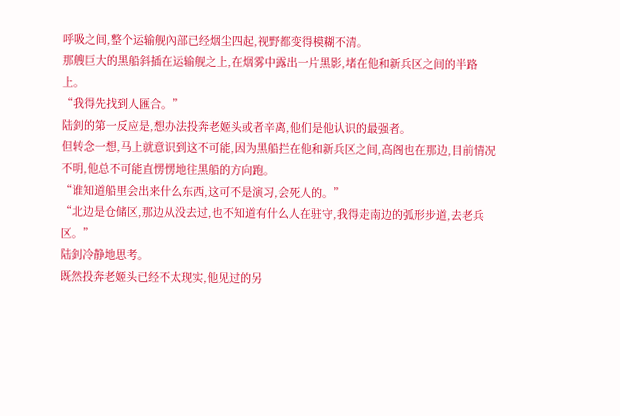呼吸之间,整个运输舰內部已经烟尘四起,视野都变得模糊不清。
那艘巨大的黑船斜插在运输舰之上,在烟雾中露出一片黑影,堵在他和新兵区之间的半路上。
“我得先找到人匯合。”
陆釗的第一反应是,想办法投奔老姬头或者辛离,他们是他认识的最强者。
但转念一想,马上就意识到这不可能,因为黑船拦在他和新兵区之间,高阁也在那边,目前情况不明,他总不可能直愣愣地往黑船的方向跑。
“谁知道船里会出来什么东西,这可不是演习,会死人的。”
“北边是仓储区,那边从没去过,也不知道有什么人在驻守,我得走南边的弧形步道,去老兵区。”
陆釗冷静地思考。
既然投奔老姬头已经不太现实,他见过的另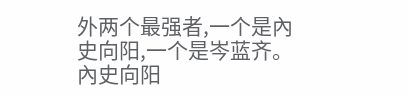外两个最强者,一个是內史向阳,一个是岑蓝齐。
內史向阳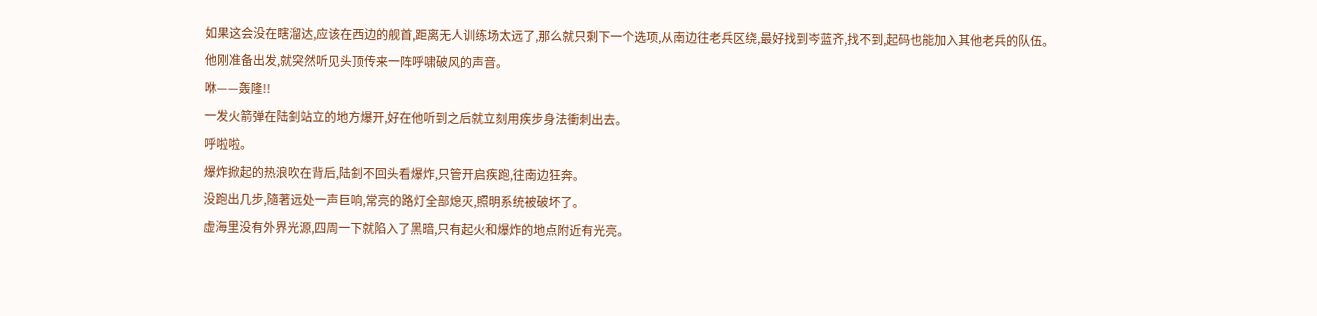如果这会没在瞎溜达,应该在西边的舰首,距离无人训练场太远了,那么就只剩下一个选项,从南边往老兵区绕,最好找到岑蓝齐,找不到,起码也能加入其他老兵的队伍。
他刚准备出发,就突然听见头顶传来一阵呼啸破风的声音。
咻——轰隆!!
一发火箭弹在陆釗站立的地方爆开,好在他听到之后就立刻用疾步身法衝刺出去。
呼啦啦。
爆炸掀起的热浪吹在背后,陆釗不回头看爆炸,只管开启疾跑,往南边狂奔。
没跑出几步,隨著远处一声巨响,常亮的路灯全部熄灭,照明系统被破坏了。
虚海里没有外界光源,四周一下就陷入了黑暗,只有起火和爆炸的地点附近有光亮。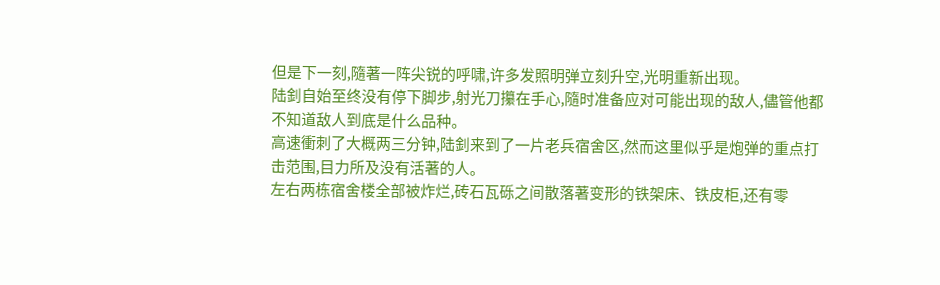但是下一刻,隨著一阵尖锐的呼啸,许多发照明弹立刻升空,光明重新出现。
陆釗自始至终没有停下脚步,射光刀攥在手心,隨时准备应对可能出现的敌人,儘管他都不知道敌人到底是什么品种。
高速衝刺了大概两三分钟,陆釗来到了一片老兵宿舍区,然而这里似乎是炮弹的重点打击范围,目力所及没有活著的人。
左右两栋宿舍楼全部被炸烂,砖石瓦砾之间散落著变形的铁架床、铁皮柜,还有零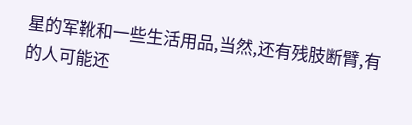星的军靴和一些生活用品,当然,还有残肢断臂,有的人可能还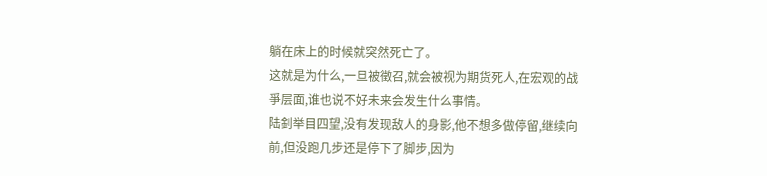躺在床上的时候就突然死亡了。
这就是为什么,一旦被徵召,就会被视为期货死人,在宏观的战爭层面,谁也说不好未来会发生什么事情。
陆釗举目四望,没有发现敌人的身影,他不想多做停留,继续向前,但没跑几步还是停下了脚步,因为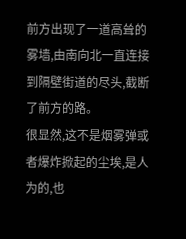前方出现了一道高耸的雾墙,由南向北一直连接到隔壁街道的尽头,截断了前方的路。
很显然,这不是烟雾弹或者爆炸掀起的尘埃,是人为的,也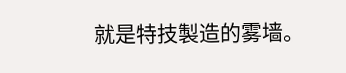就是特技製造的雾墙。